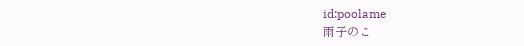id:poolame
雨子のこ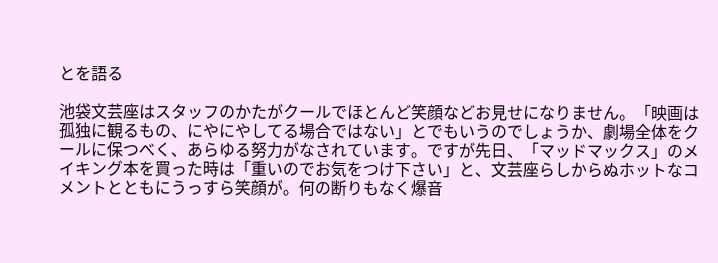とを語る

池袋文芸座はスタッフのかたがクールでほとんど笑顔などお見せになりません。「映画は孤独に観るもの、にやにやしてる場合ではない」とでもいうのでしょうか、劇場全体をクールに保つべく、あらゆる努力がなされています。ですが先日、「マッドマックス」のメイキング本を買った時は「重いのでお気をつけ下さい」と、文芸座らしからぬホットなコメントとともにうっすら笑顔が。何の断りもなく爆音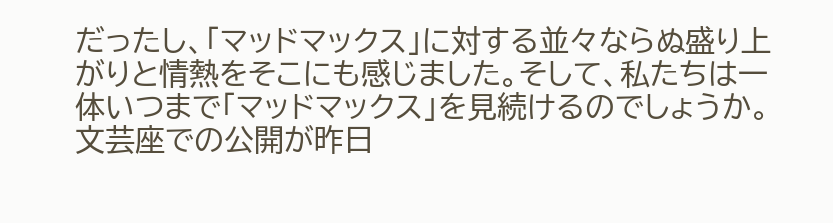だったし、「マッドマックス」に対する並々ならぬ盛り上がりと情熱をそこにも感じました。そして、私たちは一体いつまで「マッドマックス」を見続けるのでしょうか。文芸座での公開が昨日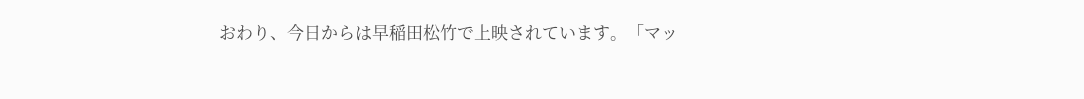おわり、今日からは早稲田松竹で上映されています。「マッ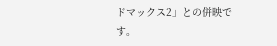ドマックス2」との併映です。